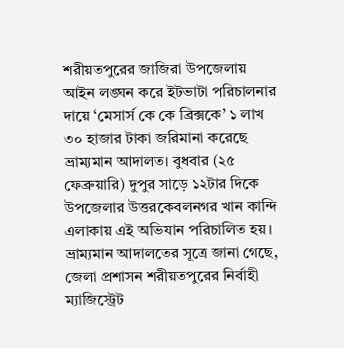শরীয়তপুরের জাজিরা উপজেলায় আইন লঙ্ঘন করে ইটভাটা পরিচালনার দায়ে ‘মেসার্স কে কে ব্রিক্সকে’ ১ লাখ ৩০ হাজার টাকা জরিমানা করেছে ভ্রাম্যমান আদালত। বুধবার (২৫ ফেব্রুয়ারি) দুপুর সাড়ে ১২টার দিকে উপজেলার উত্তরকেবলনগর খান কান্দি এলাকায় এই অভিযান পরিচালিত হয়।
ভ্রাম্যমান আদালতের সূত্রে জানা গেছে, জেলা প্রশাসন শরীয়তপুরের নির্বাহী ম্যাজিস্ট্রেট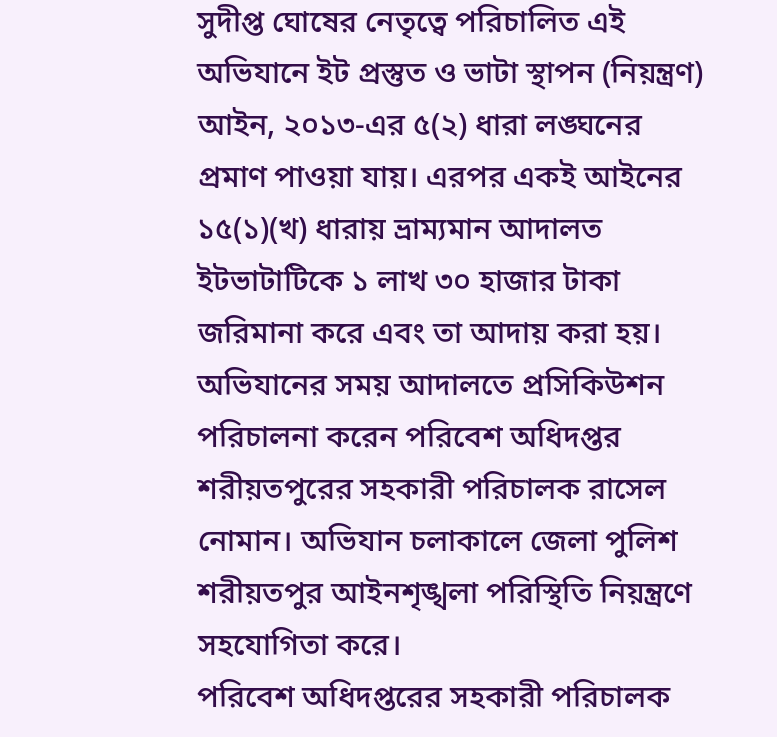সুদীপ্ত ঘোষের নেতৃত্বে পরিচালিত এই অভিযানে ইট প্রস্তুত ও ভাটা স্থাপন (নিয়ন্ত্রণ) আইন, ২০১৩-এর ৫(২) ধারা লঙ্ঘনের প্রমাণ পাওয়া যায়। এরপর একই আইনের ১৫(১)(খ) ধারায় ভ্রাম্যমান আদালত ইটভাটাটিকে ১ লাখ ৩০ হাজার টাকা জরিমানা করে এবং তা আদায় করা হয়।
অভিযানের সময় আদালতে প্রসিকিউশন পরিচালনা করেন পরিবেশ অধিদপ্তর শরীয়তপুরের সহকারী পরিচালক রাসেল নোমান। অভিযান চলাকালে জেলা পুলিশ শরীয়তপুর আইনশৃঙ্খলা পরিস্থিতি নিয়ন্ত্রণে সহযোগিতা করে।
পরিবেশ অধিদপ্তরের সহকারী পরিচালক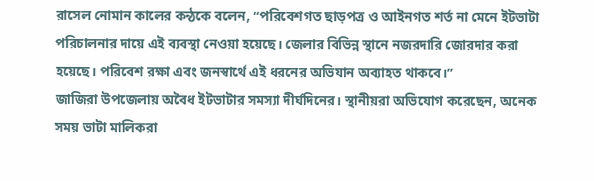রাসেল নোমান কালের কন্ঠকে বলেন, “পরিবেশগত ছাড়পত্র ও আইনগত শর্ত না মেনে ইটভাটা পরিচালনার দায়ে এই ব্যবস্থা নেওয়া হয়েছে। জেলার বিভিন্ন স্থানে নজরদারি জোরদার করা হয়েছে। পরিবেশ রক্ষা এবং জনস্বার্থে এই ধরনের অভিযান অব্যাহত থাকবে।”
জাজিরা উপজেলায় অবৈধ ইটভাটার সমস্যা দীর্ঘদিনের। স্থানীয়রা অভিযোগ করেছেন, অনেক সময় ভাটা মালিকরা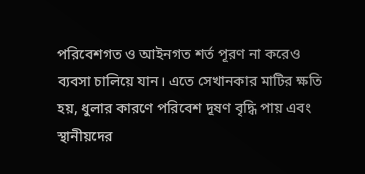পরিবেশগত ও আইনগত শর্ত পূরণ না করেও ব্যবসা চালিয়ে যান। এতে সেখানকার মাটির ক্ষতি হয়, ধুলার কারণে পরিবেশ দূষণ বৃদ্ধি পায় এবং স্থানীয়দের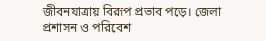জীবনযাত্রায় বিরূপ প্রভাব পড়ে। জেলা প্রশাসন ও পরিবেশ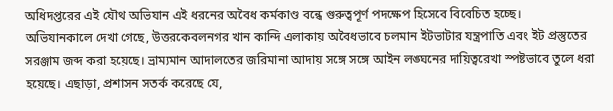অধিদপ্তরের এই যৌথ অভিযান এই ধরনের অবৈধ কর্মকাণ্ড বন্ধে গুরুত্বপূর্ণ পদক্ষেপ হিসেবে বিবেচিত হচ্ছে।
অভিযানকালে দেখা গেছে, উত্তরকেবলনগর খান কান্দি এলাকায় অবৈধভাবে চলমান ইটভাটার যন্ত্রপাতি এবং ইট প্রস্তুতের সরঞ্জাম জব্দ করা হয়েছে। ভ্রাম্যমান আদালতের জরিমানা আদায় সঙ্গে সঙ্গে আইন লঙ্ঘনের দায়িত্বরেখা স্পষ্টভাবে তুলে ধরা হয়েছে। এছাড়া, প্রশাসন সতর্ক করেছে যে,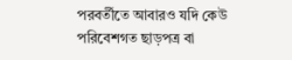পরবর্তীতে আবারও যদি কেউ পরিবেশগত ছাড়পত্র বা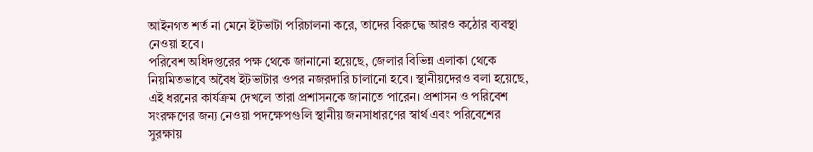আইনগত শর্ত না মেনে ইটভাটা পরিচালনা করে, তাদের বিরুদ্ধে আরও কঠোর ব্যবস্থা নেওয়া হবে।
পরিবেশ অধিদপ্তরের পক্ষ থেকে জানানো হয়েছে, জেলার বিভিন্ন এলাকা থেকে নিয়মিতভাবে অবৈধ ইটভাটার ওপর নজরদারি চালানো হবে। স্থানীয়দেরও বলা হয়েছে, এই ধরনের কার্যক্রম দেখলে তারা প্রশাসনকে জানাতে পারেন। প্রশাসন ও পরিবেশ সংরক্ষণের জন্য নেওয়া পদক্ষেপগুলি স্থানীয় জনসাধারণের স্বার্থ এবং পরিবেশের সুরক্ষায়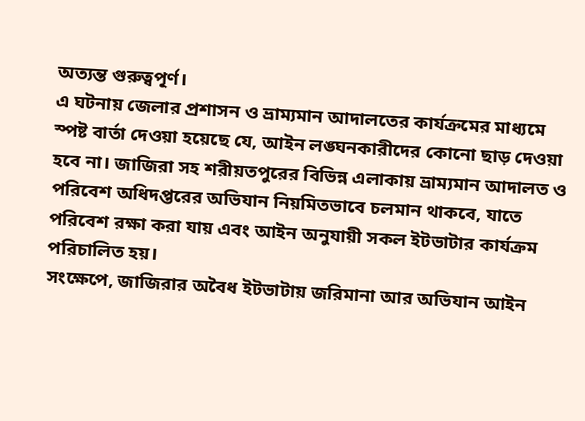অত্যন্ত গুরুত্বপূর্ণ।
এ ঘটনায় জেলার প্রশাসন ও ভ্রাম্যমান আদালতের কার্যক্রমের মাধ্যমে স্পষ্ট বার্তা দেওয়া হয়েছে যে, আইন লঙ্ঘনকারীদের কোনো ছাড় দেওয়া হবে না। জাজিরা সহ শরীয়তপুরের বিভিন্ন এলাকায় ভ্রাম্যমান আদালত ও পরিবেশ অধিদপ্তরের অভিযান নিয়মিতভাবে চলমান থাকবে, যাতে পরিবেশ রক্ষা করা যায় এবং আইন অনুযায়ী সকল ইটভাটার কার্যক্রম পরিচালিত হয়।
সংক্ষেপে, জাজিরার অবৈধ ইটভাটায় জরিমানা আর অভিযান আইন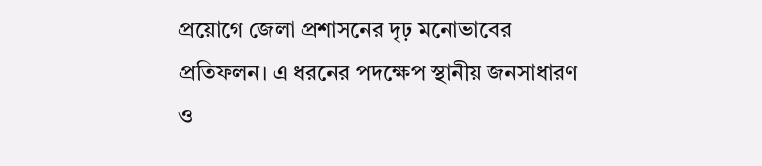প্রয়োগে জেলা প্রশাসনের দৃঢ় মনোভাবের প্রতিফলন। এ ধরনের পদক্ষেপ স্থানীয় জনসাধারণ ও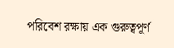পরিবেশ রক্ষায় এক গুরুত্বপূর্ণ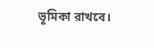ভূমিকা রাখবে।